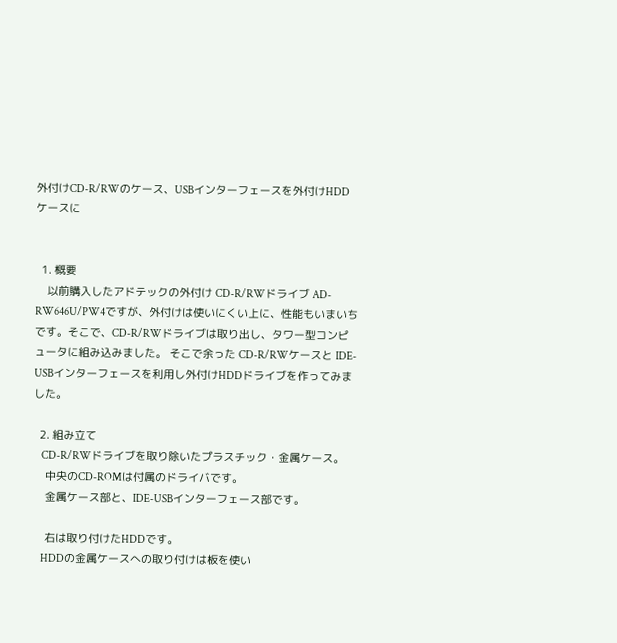外付けCD-R/RWのケース、USBインターフェースを外付けHDDケースに


  1. 概要
    以前購入したアドテックの外付け CD-R/RWドライブ AD-RW646U/PW4ですが、外付けは使いにくい上に、性能もいまいちです。そこで、CD-R/RWドライブは取り出し、タワー型コンピュータに組み込みました。 そこで余った CD-R/RWケースと IDE-USBインターフェースを利用し外付けHDDドライブを作ってみました。

  2. 組み立て
    CD-R/RWドライブを取り除いたプラスチック・金属ケース。
    中央のCD-ROMは付属のドライバです。
    金属ケース部と、IDE-USBインターフェース部です。

    右は取り付けたHDDです。
    HDDの金属ケースへの取り付けは板を使い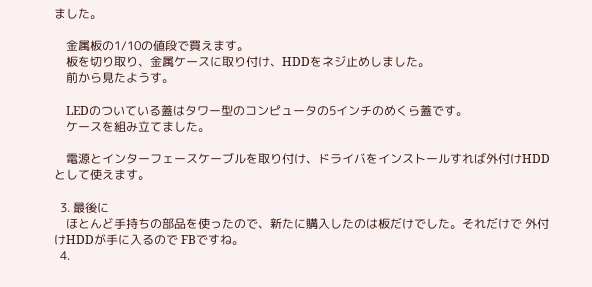ました。

    金属板の1/10の値段で買えます。
    板を切り取り、金属ケースに取り付け、HDDをネジ止めしました。
    前から見たようす。

    LEDのついている蓋はタワー型のコンピュータの5インチのめくら蓋です。
    ケースを組み立てました。

    電源とインターフェースケーブルを取り付け、ドライバをインストールすれば外付けHDDとして使えます。

  3. 最後に
    ほとんど手持ちの部品を使ったので、新たに購入したのは板だけでした。それだけで 外付けHDDが手に入るので FBですね。
  4.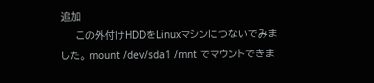追加
     この外付けHDDをLinuxマシンにつないでみました。 mount /dev/sda1 /mnt でマウントできま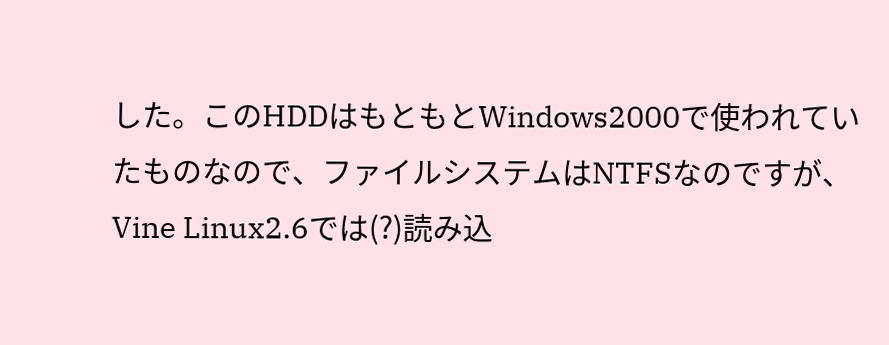した。このHDDはもともとWindows2000で使われていたものなので、ファイルシステムはNTFSなのですが、Vine Linux2.6では(?)読み込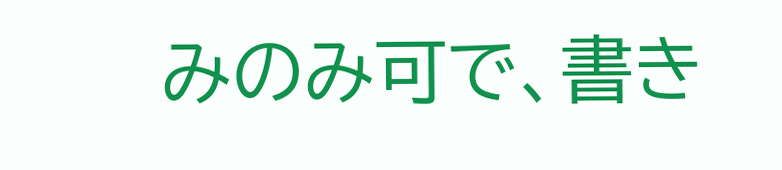みのみ可で、書き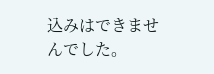込みはできませんでした。